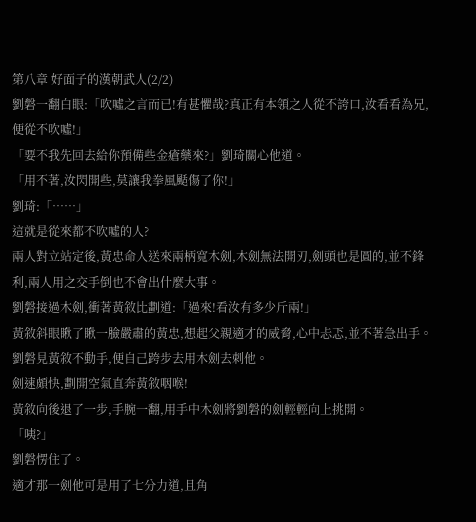第八章 好面子的漢朝武人(2/2)
劉磐一翻白眼:「吹噓之言而已!有甚懼哉?真正有本領之人從不誇口,汝看看為兄,便從不吹噓!」
「要不我先回去給你預備些金瘡藥來?」劉琦關心他道。
「用不著,汝閃開些,莫讓我拳風颳傷了你!」
劉琦:「……」
這就是從來都不吹噓的人?
兩人對立站定後,黃忠命人送來兩柄寬木劍,木劍無法開刃,劍頭也是圓的,並不鋒利,兩人用之交手倒也不會出什麼大事。
劉磐接過木劍,衝著黃敘比劃道:「過來!看汝有多少斤兩!」
黃敘斜眼瞅了瞅一臉嚴肅的黃忠,想起父親適才的威脅,心中忐忑,並不著急出手。
劉磐見黃敘不動手,便自己跨步去用木劍去刺他。
劍速頗快,劃開空氣直奔黃敘咽喉!
黃敘向後退了一步,手腕一翻,用手中木劍將劉磐的劍輕輕向上挑開。
「咦?」
劉磐愣住了。
適才那一劍他可是用了七分力道,且角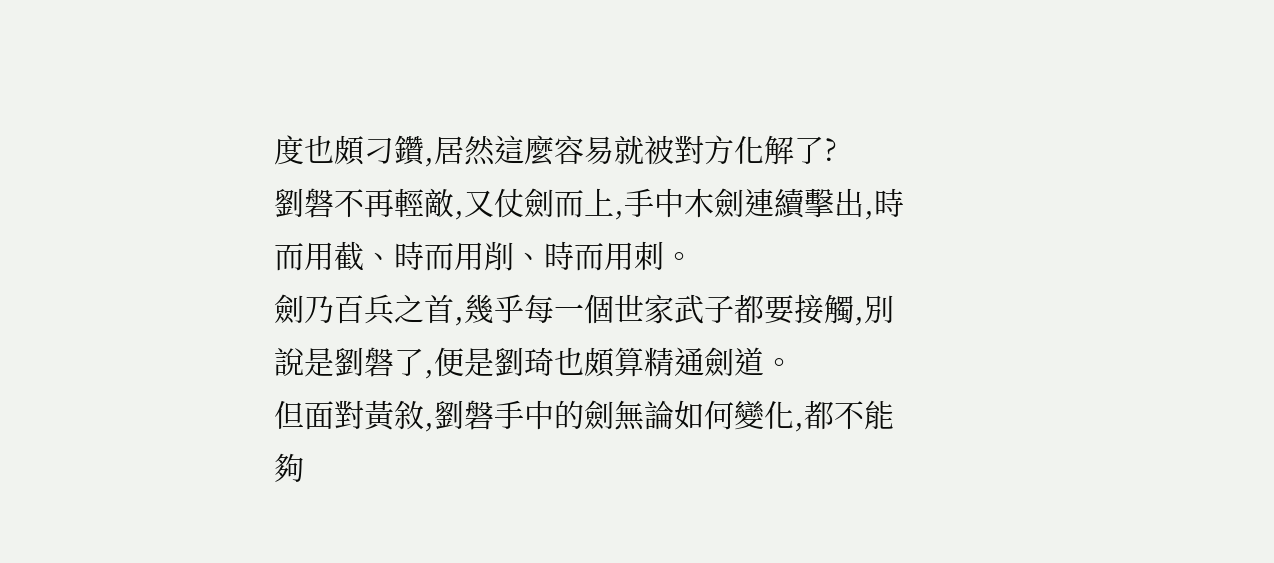度也頗刁鑽,居然這麼容易就被對方化解了?
劉磐不再輕敵,又仗劍而上,手中木劍連續擊出,時而用截、時而用削、時而用刺。
劍乃百兵之首,幾乎每一個世家武子都要接觸,別說是劉磐了,便是劉琦也頗算精通劍道。
但面對黃敘,劉磐手中的劍無論如何變化,都不能夠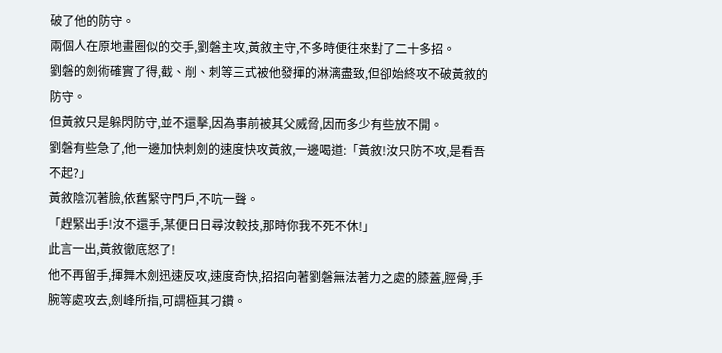破了他的防守。
兩個人在原地畫圈似的交手,劉磐主攻,黃敘主守,不多時便往來對了二十多招。
劉磐的劍術確實了得,截、削、刺等三式被他發揮的淋漓盡致,但卻始終攻不破黃敘的防守。
但黃敘只是躲閃防守,並不還擊,因為事前被其父威脅,因而多少有些放不開。
劉磐有些急了,他一邊加快刺劍的速度快攻黃敘,一邊喝道:「黃敘!汝只防不攻,是看吾不起?」
黃敘陰沉著臉,依舊緊守門戶,不吭一聲。
「趕緊出手!汝不還手,某便日日尋汝較技,那時你我不死不休!」
此言一出,黃敘徹底怒了!
他不再留手,揮舞木劍迅速反攻,速度奇快,招招向著劉磐無法著力之處的膝蓋,脛骨,手腕等處攻去,劍峰所指,可謂極其刁鑽。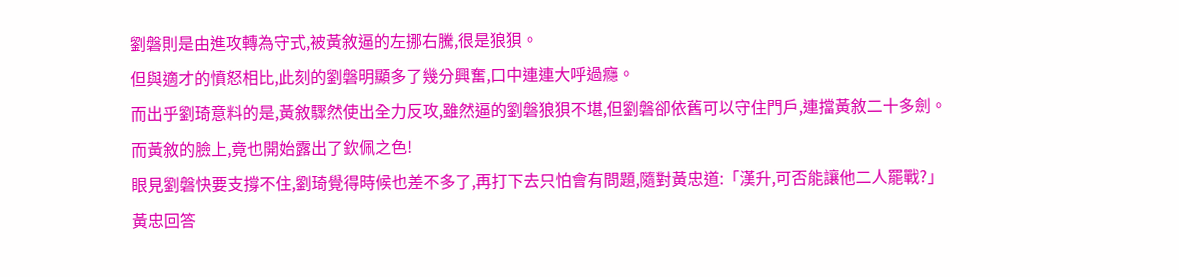劉磐則是由進攻轉為守式,被黃敘逼的左挪右騰,很是狼狽。
但與適才的憤怒相比,此刻的劉磐明顯多了幾分興奮,口中連連大呼過癮。
而出乎劉琦意料的是,黃敘驟然使出全力反攻,雖然逼的劉磐狼狽不堪,但劉磐卻依舊可以守住門戶,連擋黃敘二十多劍。
而黃敘的臉上,竟也開始露出了欽佩之色!
眼見劉磐快要支撐不住,劉琦覺得時候也差不多了,再打下去只怕會有問題,隨對黃忠道:「漢升,可否能讓他二人罷戰?」
黃忠回答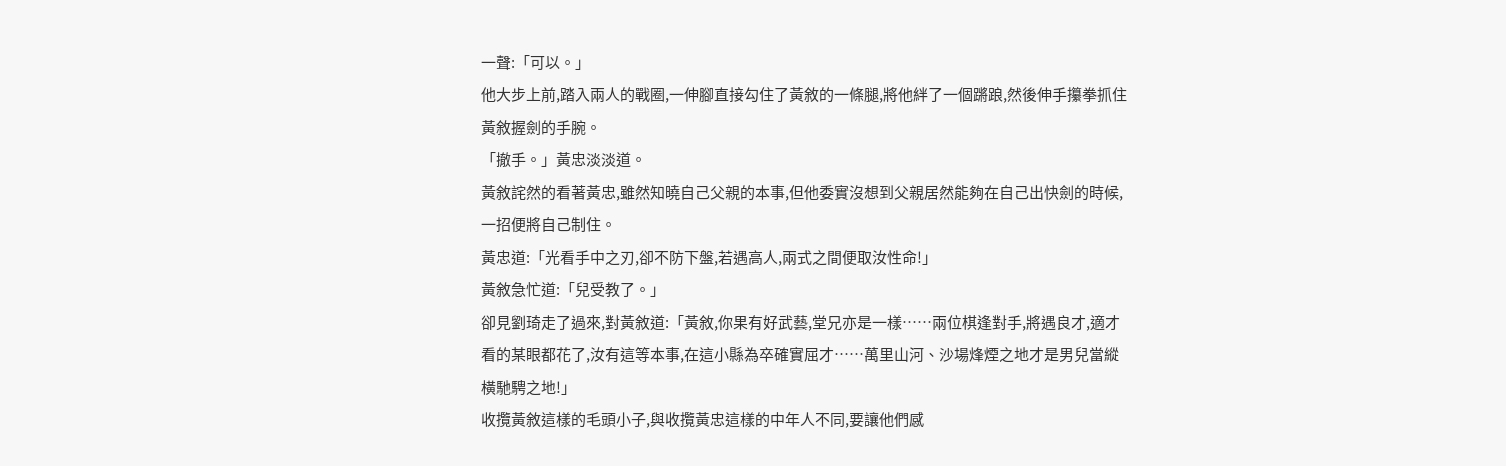一聲:「可以。」
他大步上前,踏入兩人的戰圈,一伸腳直接勾住了黃敘的一條腿,將他絆了一個蹡踉,然後伸手攥拳抓住黃敘握劍的手腕。
「撤手。」黃忠淡淡道。
黃敘詫然的看著黃忠,雖然知曉自己父親的本事,但他委實沒想到父親居然能夠在自己出快劍的時候,一招便將自己制住。
黃忠道:「光看手中之刃,卻不防下盤,若遇高人,兩式之間便取汝性命!」
黃敘急忙道:「兒受教了。」
卻見劉琦走了過來,對黃敘道:「黃敘,你果有好武藝,堂兄亦是一樣……兩位棋逢對手,將遇良才,適才看的某眼都花了,汝有這等本事,在這小縣為卒確實屈才……萬里山河、沙場烽煙之地才是男兒當縱橫馳騁之地!」
收攬黃敘這樣的毛頭小子,與收攬黃忠這樣的中年人不同,要讓他們感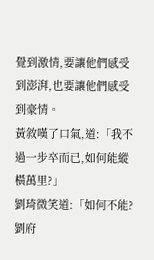覺到激情,要讓他們感受到澎湃,也要讓他們感受到豪情。
黃敘嘆了口氣,道:「我不過一步卒而已,如何能縱橫萬里?」
劉琦微笑道:「如何不能?劉府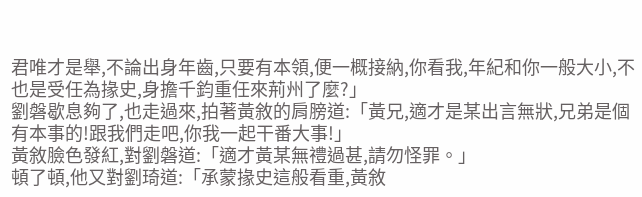君唯才是舉,不論出身年齒,只要有本領,便一概接納,你看我,年紀和你一般大小,不也是受任為掾史,身擔千鈞重任來荊州了麼?」
劉磐歇息夠了,也走過來,拍著黃敘的肩膀道:「黃兄,適才是某出言無狀,兄弟是個有本事的!跟我們走吧,你我一起干番大事!」
黃敘臉色發紅,對劉磐道:「適才黃某無禮過甚,請勿怪罪。」
頓了頓,他又對劉琦道:「承蒙掾史這般看重,黃敘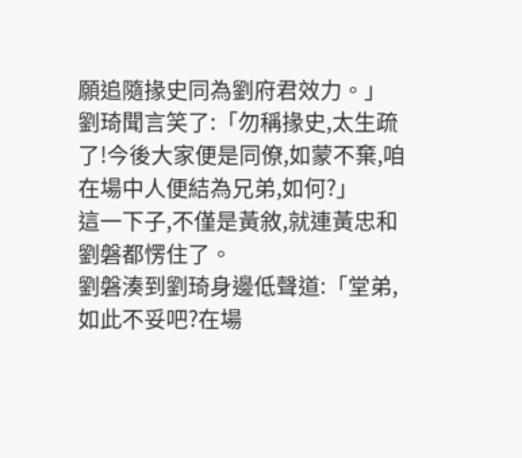願追隨掾史同為劉府君效力。」
劉琦聞言笑了:「勿稱掾史,太生疏了!今後大家便是同僚,如蒙不棄,咱在場中人便結為兄弟,如何?」
這一下子,不僅是黃敘,就連黃忠和劉磐都愣住了。
劉磐湊到劉琦身邊低聲道:「堂弟,如此不妥吧?在場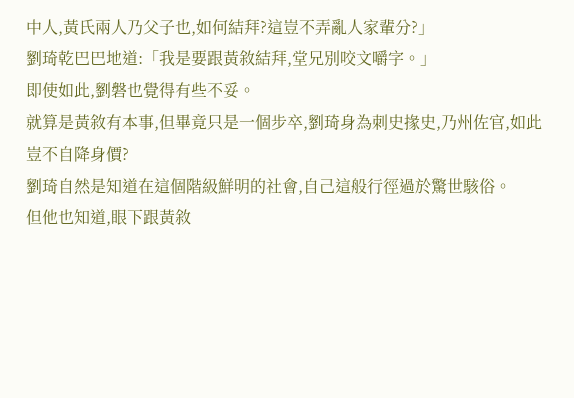中人,黃氏兩人乃父子也,如何結拜?這豈不弄亂人家輩分?」
劉琦乾巴巴地道:「我是要跟黃敘結拜,堂兄別咬文嚼字。」
即使如此,劉磐也覺得有些不妥。
就算是黃敘有本事,但畢竟只是一個步卒,劉琦身為刺史掾史,乃州佐官,如此豈不自降身價?
劉琦自然是知道在這個階級鮮明的社會,自己這般行徑過於驚世駭俗。
但他也知道,眼下跟黃敘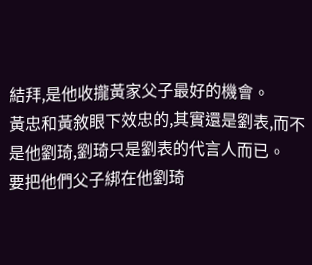結拜,是他收攏黃家父子最好的機會。
黃忠和黃敘眼下效忠的,其實還是劉表,而不是他劉琦,劉琦只是劉表的代言人而已。
要把他們父子綁在他劉琦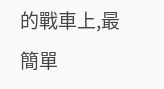的戰車上,最簡單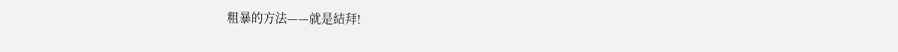粗暴的方法——就是結拜!